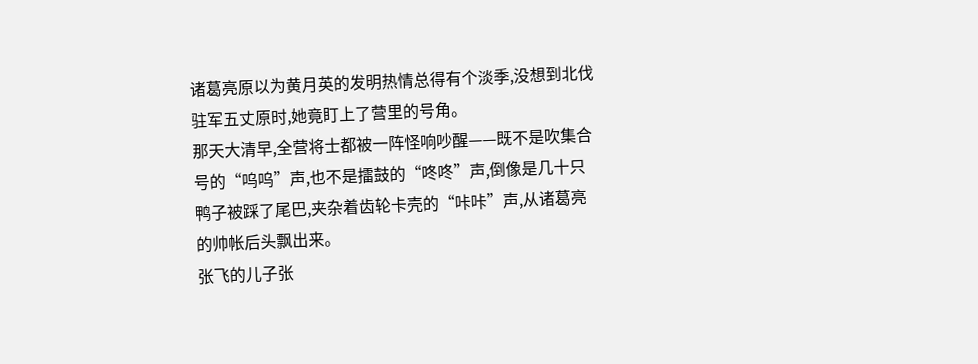诸葛亮原以为黄月英的发明热情总得有个淡季,没想到北伐驻军五丈原时,她竟盯上了营里的号角。
那天大清早,全营将士都被一阵怪响吵醒——既不是吹集合号的“呜呜”声,也不是擂鼓的“咚咚”声,倒像是几十只鸭子被踩了尾巴,夹杂着齿轮卡壳的“咔咔”声,从诸葛亮的帅帐后头飘出来。
张飞的儿子张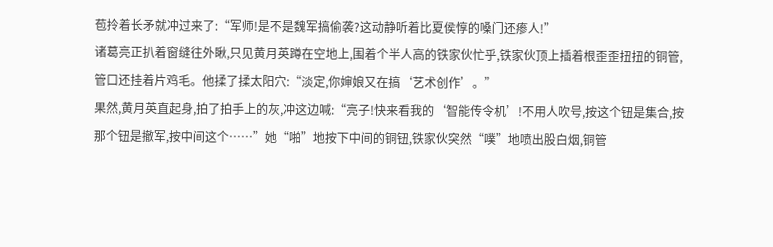苞拎着长矛就冲过来了:“军师!是不是魏军搞偷袭?这动静听着比夏侯惇的嗓门还瘆人!”
诸葛亮正扒着窗缝往外瞅,只见黄月英蹲在空地上,围着个半人高的铁家伙忙乎,铁家伙顶上插着根歪歪扭扭的铜管,管口还挂着片鸡毛。他揉了揉太阳穴:“淡定,你婶娘又在搞‘艺术创作’。”
果然,黄月英直起身,拍了拍手上的灰,冲这边喊:“亮子!快来看我的‘智能传令机’!不用人吹号,按这个钮是集合,按那个钮是撤军,按中间这个……”她“啪”地按下中间的铜钮,铁家伙突然“噗”地喷出股白烟,铜管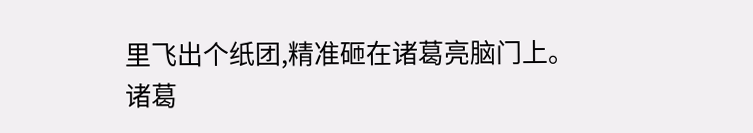里飞出个纸团,精准砸在诸葛亮脑门上。
诸葛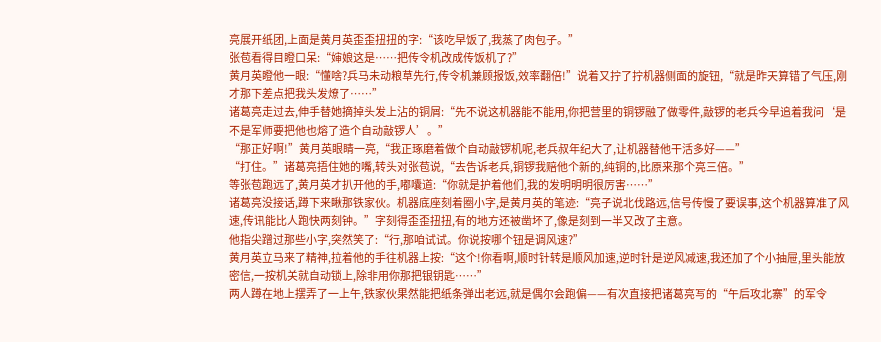亮展开纸团,上面是黄月英歪歪扭扭的字:“该吃早饭了,我蒸了肉包子。”
张苞看得目瞪口呆:“婶娘这是……把传令机改成传饭机了?”
黄月英瞪他一眼:“懂啥?兵马未动粮草先行,传令机兼顾报饭,效率翻倍!”说着又拧了拧机器侧面的旋钮,“就是昨天算错了气压,刚才那下差点把我头发燎了……”
诸葛亮走过去,伸手替她摘掉头发上沾的铜屑:“先不说这机器能不能用,你把营里的铜锣融了做零件,敲锣的老兵今早追着我问‘是不是军师要把他也熔了造个自动敲锣人’。”
“那正好啊!”黄月英眼睛一亮,“我正琢磨着做个自动敲锣机呢,老兵叔年纪大了,让机器替他干活多好——”
“打住。”诸葛亮捂住她的嘴,转头对张苞说,“去告诉老兵,铜锣我赔他个新的,纯铜的,比原来那个亮三倍。”
等张苞跑远了,黄月英才扒开他的手,嘟囔道:“你就是护着他们,我的发明明明很厉害……”
诸葛亮没接话,蹲下来瞅那铁家伙。机器底座刻着圈小字,是黄月英的笔迹:“亮子说北伐路远,信号传慢了要误事,这个机器算准了风速,传讯能比人跑快两刻钟。”字刻得歪歪扭扭,有的地方还被凿坏了,像是刻到一半又改了主意。
他指尖蹭过那些小字,突然笑了:“行,那咱试试。你说按哪个钮是调风速?”
黄月英立马来了精神,拉着他的手往机器上按:“这个!你看啊,顺时针转是顺风加速,逆时针是逆风减速,我还加了个小抽屉,里头能放密信,一按机关就自动锁上,除非用你那把银钥匙……”
两人蹲在地上摆弄了一上午,铁家伙果然能把纸条弹出老远,就是偶尔会跑偏——有次直接把诸葛亮写的“午后攻北寨”的军令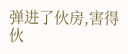弹进了伙房,害得伙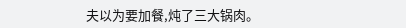夫以为要加餐,炖了三大锅肉。